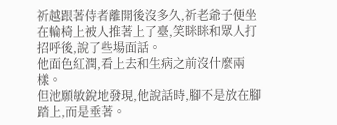祈越跟著侍者離開後沒多久,祈老爺子便坐在輪椅上被人推著上了臺,笑眯眯和眾人打招呼後,說了些場面話。
他面色紅潤,看上去和生病之前沒什麼兩樣。
但池願敏銳地發現,他說話時,腳不是放在腳踏上,而是垂著。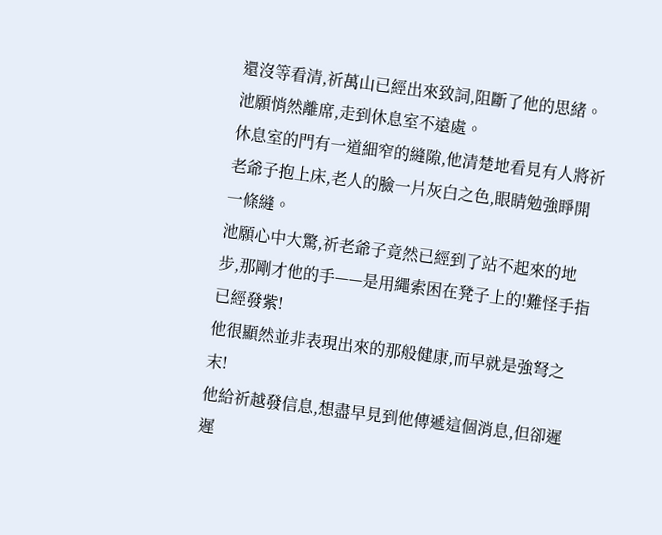還沒等看清,祈萬山已經出來致詞,阻斷了他的思緒。
池願悄然離席,走到休息室不遠處。
休息室的門有一道細窄的縫隙,他清楚地看見有人將祈老爺子抱上床,老人的臉一片灰白之色,眼睛勉強睜開一條縫。
池願心中大驚,祈老爺子竟然已經到了站不起來的地步,那剛才他的手——是用繩索困在凳子上的!難怪手指已經發紫!
他很顯然並非表現出來的那般健康,而早就是強弩之末!
他給祈越發信息,想盡早見到他傳遞這個消息,但卻遲遲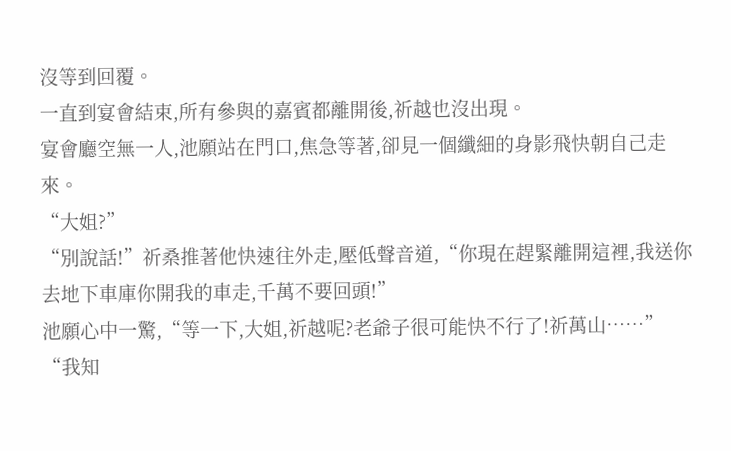沒等到回覆。
一直到宴會結束,所有參與的嘉賓都離開後,祈越也沒出現。
宴會廳空無一人,池願站在門口,焦急等著,卻見一個纖細的身影飛快朝自己走來。
“大姐?”
“別說話!”祈桑推著他快速往外走,壓低聲音道,“你現在趕緊離開這裡,我送你去地下車庫你開我的車走,千萬不要回頭!”
池願心中一驚,“等一下,大姐,祈越呢?老爺子很可能快不行了!祈萬山……”
“我知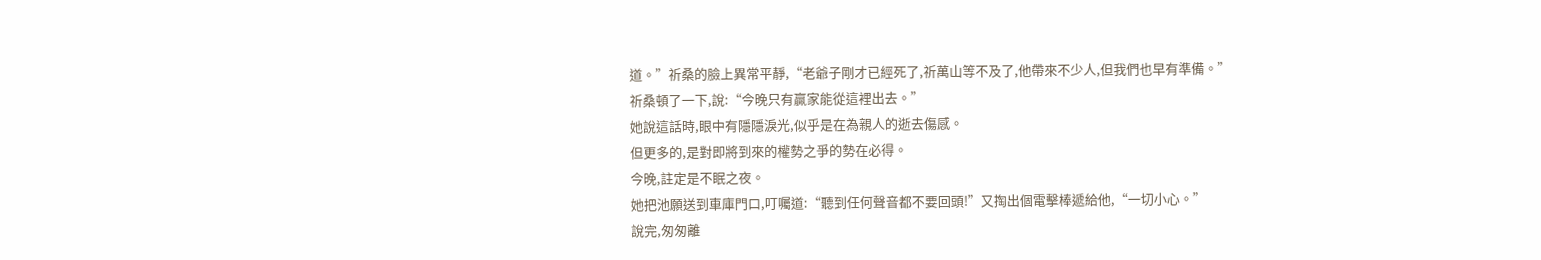道。”祈桑的臉上異常平靜,“老爺子剛才已經死了,祈萬山等不及了,他帶來不少人,但我們也早有準備。”
祈桑頓了一下,說:“今晚只有贏家能從這裡出去。”
她說這話時,眼中有隱隱淚光,似乎是在為親人的逝去傷感。
但更多的,是對即將到來的權勢之爭的勢在必得。
今晚,註定是不眠之夜。
她把池願送到車庫門口,叮囑道:“聽到任何聲音都不要回頭!”又掏出個電擊棒遞給他,“一切小心。”
說完,匆匆離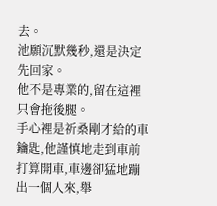去。
池願沉默幾秒,還是決定先回家。
他不是專業的,留在這裡只會拖後腿。
手心裡是祈桑剛才給的車鑰匙,他謹慎地走到車前打算開車,車邊卻猛地蹦出一個人來,舉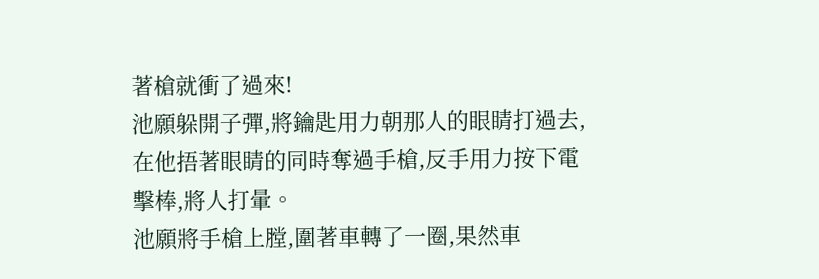著槍就衝了過來!
池願躲開子彈,將鑰匙用力朝那人的眼睛打過去,在他捂著眼睛的同時奪過手槍,反手用力按下電擊棒,將人打暈。
池願將手槍上膛,圍著車轉了一圈,果然車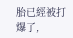胎已經被打爆了,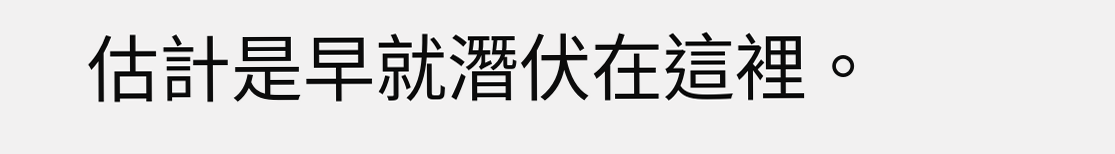估計是早就潛伏在這裡。